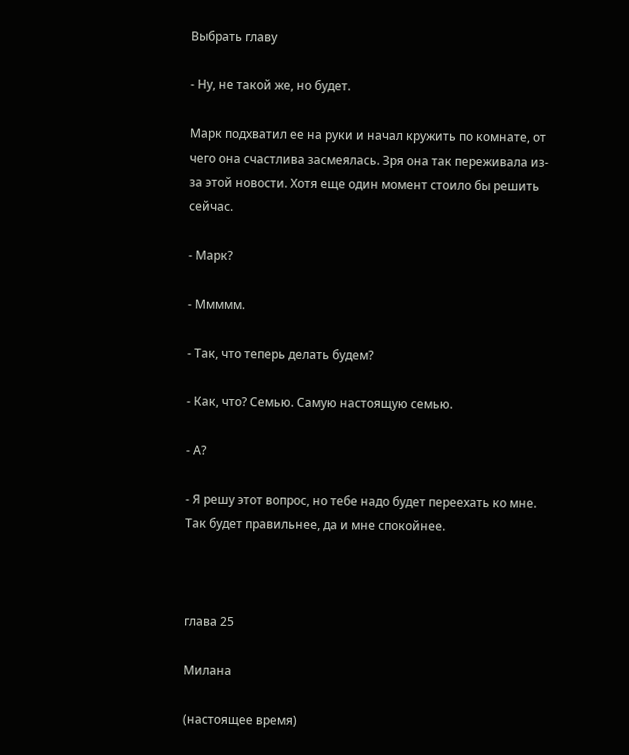Выбрать главу

- Ну, не такой же, но будет.

Марк подхватил ее на руки и начал кружить по комнате, от чего она счастлива засмеялась. Зря она так переживала из-за этой новости. Хотя еще один момент стоило бы решить сейчас.

- Марк?

- Ммммм.

- Так, что теперь делать будем?

- Как, что? Семью. Самую настоящую семью.

- А?

- Я решу этот вопрос, но тебе надо будет переехать ко мне. Так будет правильнее, да и мне спокойнее.



глава 25

Милана

(настоящее время)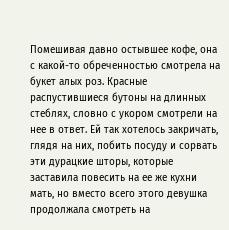Помешивая давно остывшее кофе, она с какой-то обреченностью смотрела на букет алых роз. Красные распустившиеся бутоны на длинных стеблях, словно с укором смотрели на нее в ответ. Ей так хотелось закричать, глядя на них, побить посуду и сорвать эти дурацкие шторы, которые заставила повесить на ее же кухни мать, но вместо всего этого девушка продолжала смотреть на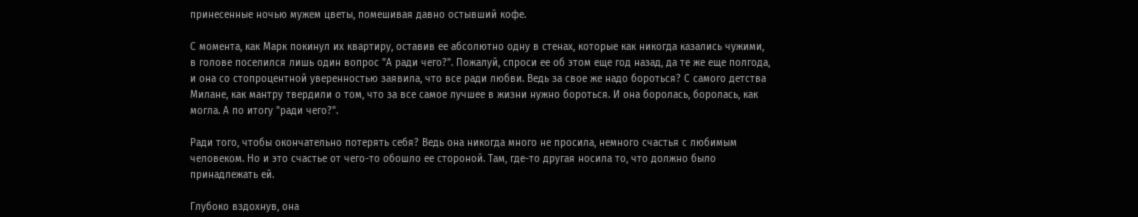принесенные ночью мужем цветы, помешивая давно остывший кофе.

С момента, как Марк покинул их квартиру, оставив ее абсолютно одну в стенах, которые как никогда казались чужими, в голове поселился лишь один вопрос "А ради чего?". Пожалуй, спроси ее об этом еще год назад, да те же еще полгода, и она со стопроцентной уверенностью заявила, что все ради любви. Ведь за свое же надо бороться? С самого детства Милане, как мантру твердили о том, что за все самое лучшее в жизни нужно бороться. И она боролась, боролась, как могла. А по итогу "ради чего?".

Ради того, чтобы окончательно потерять себя? Ведь она никогда много не просила, немного счастья с любимым человеком. Но и это счастье от чего-то обошло ее стороной. Там, где-то другая носила то, что должно было принадлежать ей.

Глубоко вздохнув, она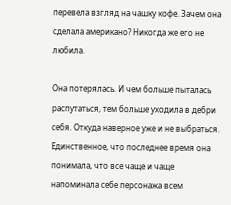перевела взгляд на чашку кофе. Зачем она сделала американо? Никогда же его не любила.

Она потерялась. И чем больше пыталась распутаться, тем больше уходила в дебри себя. Откуда наверное уже и не выбраться. Единственное, что последнее время она понимала, что все чаще и чаще напоминала себе персонажа всем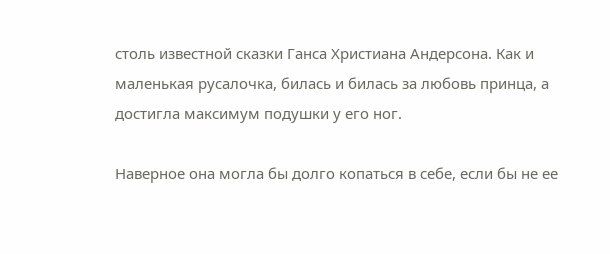столь известной сказки Ганса Христиана Андерсона. Как и маленькая русалочка, билась и билась за любовь принца, а достигла максимум подушки у его ног.

Наверное она могла бы долго копаться в себе, если бы не ее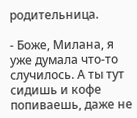родительница.

- Боже, Милана, я уже думала что-то случилось. А ты тут сидишь и кофе попиваешь, даже не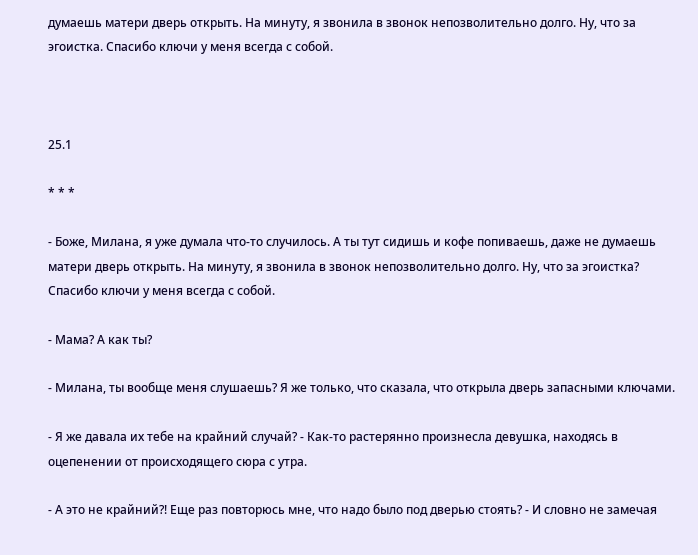думаешь матери дверь открыть. На минуту, я звонила в звонок непозволительно долго. Ну, что за эгоистка. Спасибо ключи у меня всегда с собой.



25.1

* * *

- Боже, Милана, я уже думала что-то случилось. А ты тут сидишь и кофе попиваешь, даже не думаешь матери дверь открыть. На минуту, я звонила в звонок непозволительно долго. Ну, что за эгоистка? Спасибо ключи у меня всегда с собой.

- Мама? А как ты?

- Милана, ты вообще меня слушаешь? Я же только, что сказала, что открыла дверь запасными ключами.

- Я же давала их тебе на крайний случай? - Как-то растерянно произнесла девушка, находясь в оцепенении от происходящего сюра с утра.

- А это не крайний?! Еще раз повторюсь мне, что надо было под дверью стоять? - И словно не замечая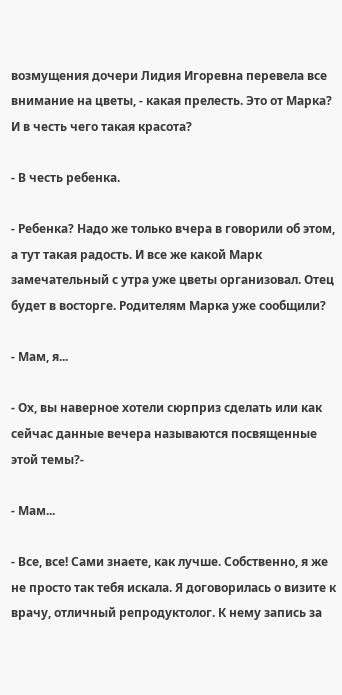возмущения дочери Лидия Игоревна перевела все внимание на цветы, - какая прелесть. Это от Марка? И в честь чего такая красота?

- В честь ребенка.

- Ребенка? Надо же только вчера в говорили об этом, а тут такая радость. И все же какой Марк замечательный с утра уже цветы организовал. Отец будет в восторге. Родителям Марка уже сообщили?

- Мам, я...

- Ох, вы наверное хотели сюрприз сделать или как сейчас данные вечера называются посвященные этой темы?-

- Мам...

- Все, все! Сами знаете, как лучше. Собственно, я же не просто так тебя искала. Я договорилась о визите к врачу, отличный репродуктолог. К нему запись за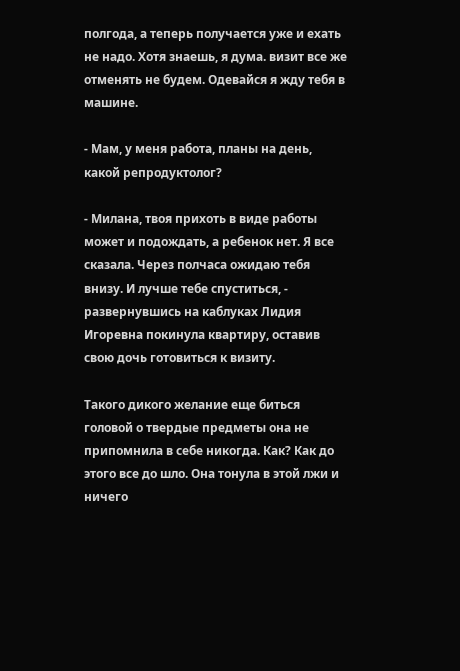полгода, а теперь получается уже и ехать не надо. Хотя знаешь, я дума. визит все же отменять не будем. Одевайся я жду тебя в машине.

- Мам, у меня работа, планы на день, какой репродуктолог?

- Милана, твоя прихоть в виде работы может и подождать, а ребенок нет. Я все сказала. Через полчаса ожидаю тебя внизу. И лучше тебе спуститься, - развернувшись на каблуках Лидия Игоревна покинула квартиру, оставив свою дочь готовиться к визиту.

Такого дикого желание еще биться головой о твердые предметы она не припомнила в себе никогда. Как? Как до этого все до шло. Она тонула в этой лжи и ничего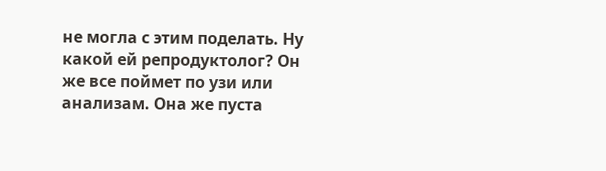не могла с этим поделать. Ну какой ей репродуктолог? Он же все поймет по узи или анализам. Она же пуста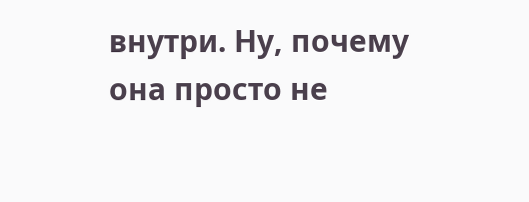внутри. Ну, почему она просто не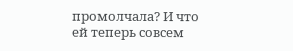промолчала? И что ей теперь совсем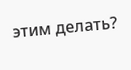этим делать?